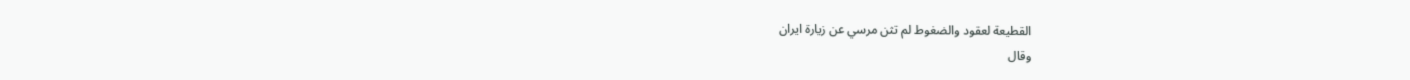القطيعة لعقود والضغوط لم تثن مرسي عن زيارة ايران
وقال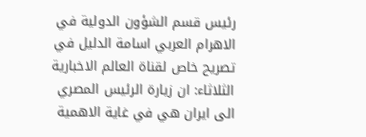رئيس قسم الشؤون الدولية في الاهرام العربي اسامة الدليل في تصريح خاص لقناة العالم الاخبارية الثلاثاء: ان زيارة الرئيس المصري الى ايران هي في غاية الاهمية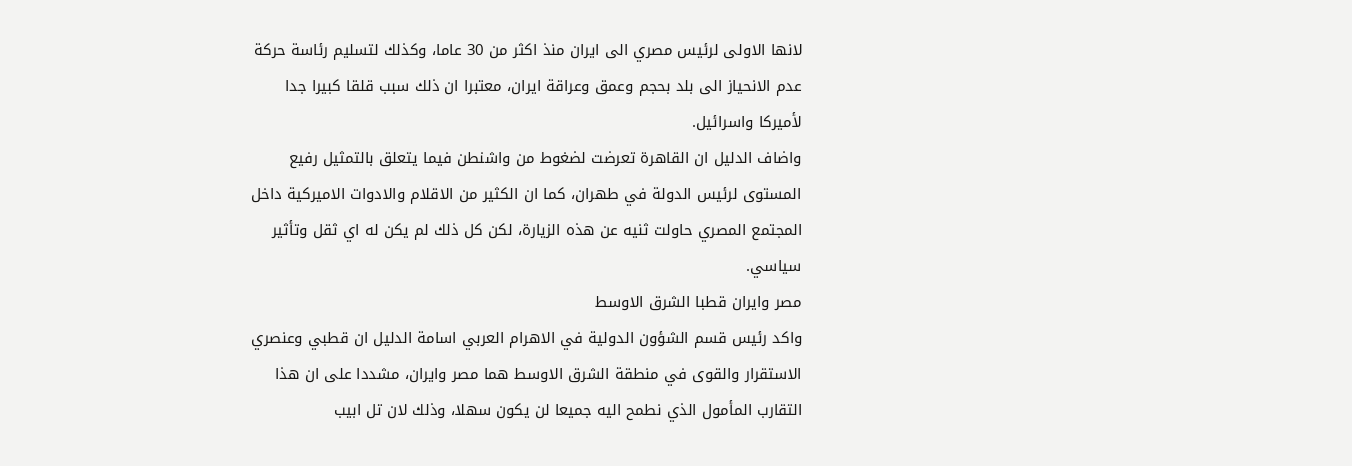لانها الاولى لرئيس مصري الى ايران منذ اكثر من 30 عاما، وكذلك لتسليم رئاسة حركة عدم الانحياز الى بلد بحجم وعمق وعراقة ايران، معتبرا ان ذلك سبب قلقا كبيرا جدا لأميركا واسرائيل.
واضاف الدليل ان القاهرة تعرضت لضغوط من واشنطن فيما يتعلق بالتمثيل رفيع المستوى لرئيس الدولة في طهران، كما ان الكثير من الاقلام والادوات الاميركية داخل المجتمع المصري حاولت ثنيه عن هذه الزيارة، لكن كل ذلك لم يكن له اي ثقل وتأثير سياسي.
مصر وايران قطبا الشرق الاوسط
واكد رئيس قسم الشؤون الدولية في الاهرام العربي اسامة الدليل ان قطبي وعنصري الاستقرار والقوى في منطقة الشرق الاوسط هما مصر وايران، مشددا على ان هذا التقارب المأمول الذي نطمح اليه جميعا لن يكون سهلا، وذلك لان تل ابيب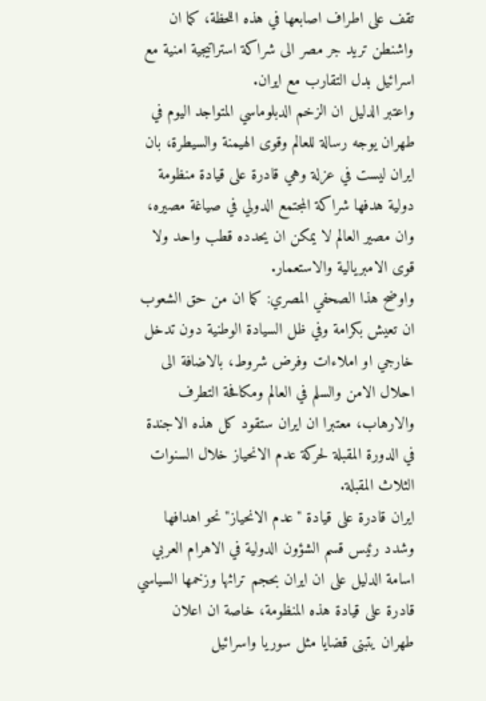تقف على اطراف اصابعها في هذه اللحظة، كما ان واشنطن تريد جر مصر الى شراكة استراتيجية امنية مع اسرائيل بدل التقارب مع ايران.
واعتبر الدليل ان الزخم الدبلوماسي المتواجد اليوم في طهران يوجه رسالة للعالم وقوى الهيمنة والسيطرة، بان ايران ليست في عزلة وهي قادرة على قيادة منظومة دولية هدفها شراكة المجتمع الدولي في صياغة مصيره، وان مصير العالم لا يمكن ان يحدده قطب واحد ولا قوى الامبريالية والاستعمار.
واوضح هذا الصحفي المصري: كما ان من حق الشعوب ان تعيش بكرامة وفي ظل السيادة الوطنية دون تدخل خارجي او املاءات وفرض شروط، بالاضافة الى احلال الامن والسلم في العالم ومكافحة التطرف والارهاب، معتبرا ان ايران ستقود كل هذه الاجندة في الدورة المقبلة لحركة عدم الانحياز خلال السنوات الثلاث المقبلة.
ايران قادرة على قيادة "عدم الانحياز" نحو اهدافها
وشدد رئيس قسم الشؤون الدولية في الاهرام العربي اسامة الدليل على ان ايران بحجم تراثها وزخمها السياسي قادرة على قيادة هذه المنظومة، خاصة ان اعلان طهران يتبنى قضايا مثل سوريا واسرائيل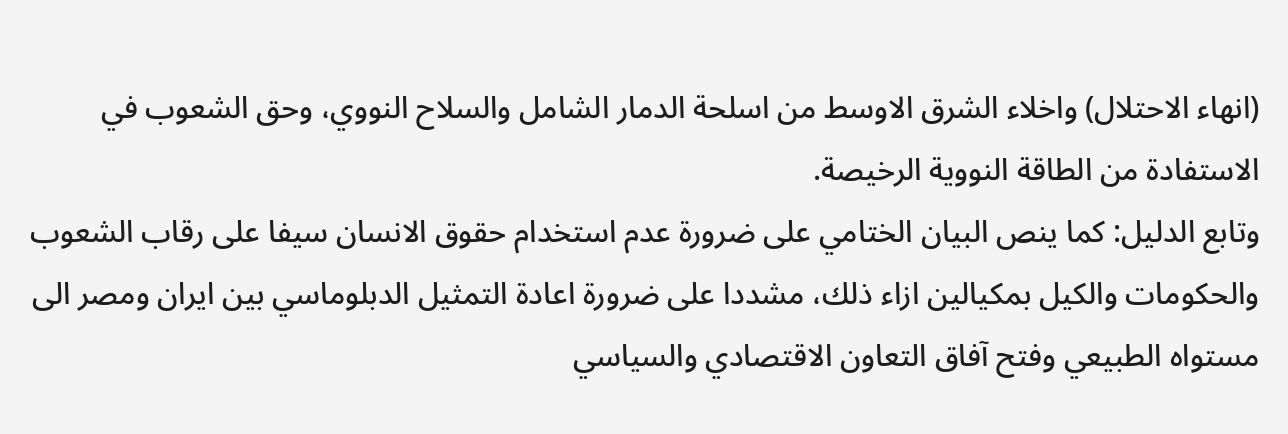(انهاء الاحتلال) واخلاء الشرق الاوسط من اسلحة الدمار الشامل والسلاح النووي، وحق الشعوب في الاستفادة من الطاقة النووية الرخيصة.
وتابع الدليل: كما ينص البيان الختامي على ضرورة عدم استخدام حقوق الانسان سيفا على رقاب الشعوب والحكومات والكيل بمكيالين ازاء ذلك، مشددا على ضرورة اعادة التمثيل الدبلوماسي بين ايران ومصر الى مستواه الطبيعي وفتح آفاق التعاون الاقتصادي والسياسي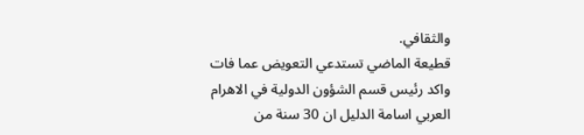والثقافي.
قطيعة الماضي تستدعي التعويض عما فات
واكد رئيس قسم الشؤون الدولية في الاهرام العربي اسامة الدليل ان 30 سنة من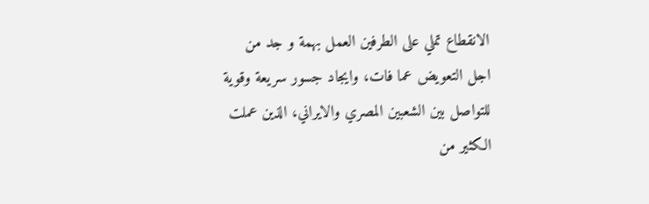الانقطاع تملي على الطرفين العمل بهمة و جد من اجل التعويض عما فات، وايجاد جسور سريعة وقوية للتواصل بين الشعبين المصري والايراني، الذين عملت الكثير من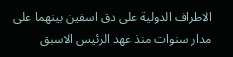الاطراف الدولية على دق اسفين بينهما على مدار سنوات منذ عهد الرئيس الاسبق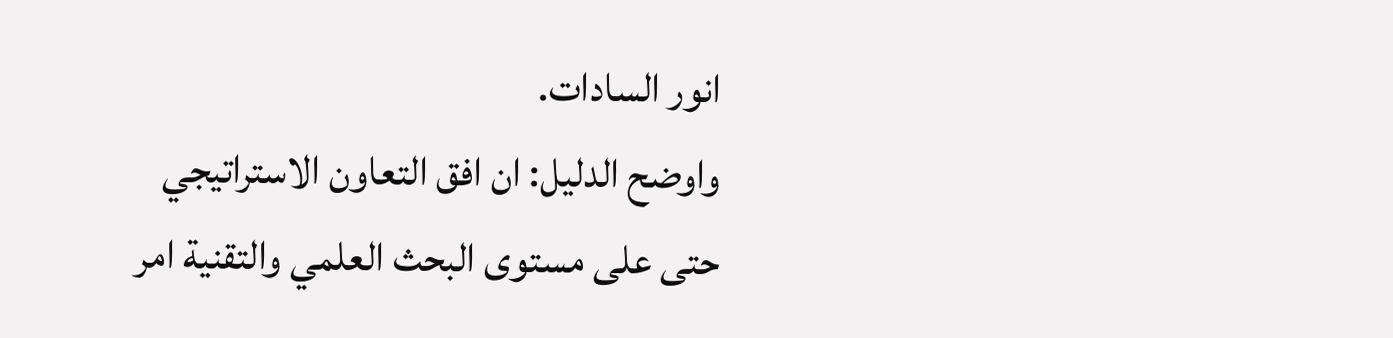انور السادات.
واوضح الدليل: ان افق التعاون الاستراتيجي حتى على مستوى البحث العلمي والتقنية امر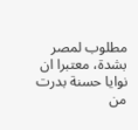مطلوب لمصر بشدة، معتبرا ان نوايا حسنة بدرت من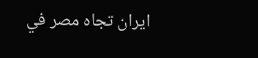ايران تجاه مصر في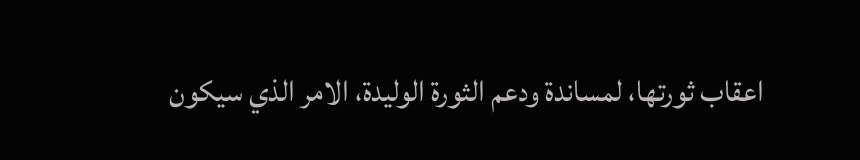اعقاب ثورتها، لمساندة ودعم الثورة الوليدة، الامر الذي سيكون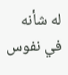له شأنه في نفوس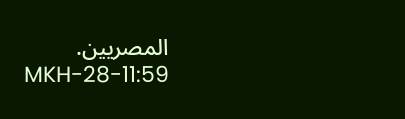المصريين.
MKH-28-11:59